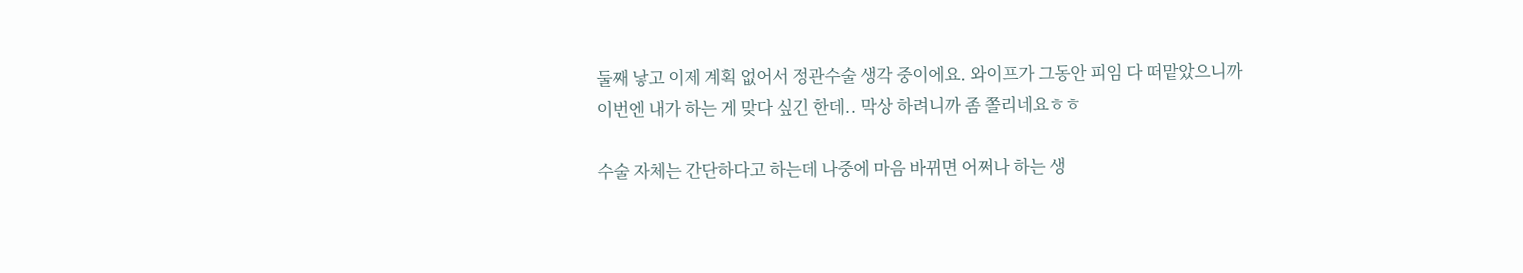둘째 낳고 이제 계획 없어서 정관수술 생각 중이에요. 와이프가 그동안 피임 다 떠맡았으니까 이번엔 내가 하는 게 맞다 싶긴 한데.. 막상 하려니까 좀 쫄리네요ㅎㅎ

수술 자체는 간단하다고 하는데 나중에 마음 바뀌면 어쩌나 하는 생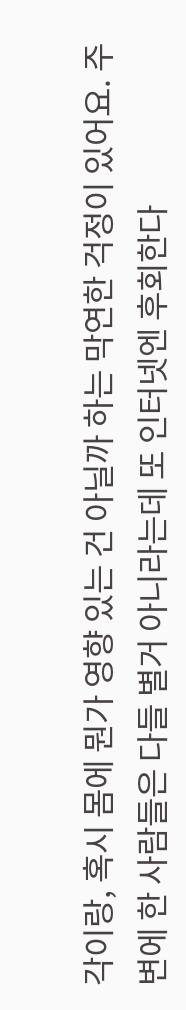각이랑, 혹시 몸에 뭔가 영향 있는 건 아닐까 하는 막연한 걱정이 있어요. 주변에 한 사람들은 다들 별거 아니라는데 또 인터넷엔 후회한다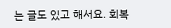는 글도 있고 해서요. 회복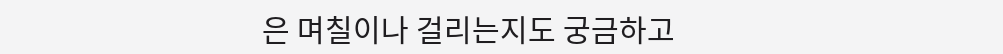은 며칠이나 걸리는지도 궁금하고